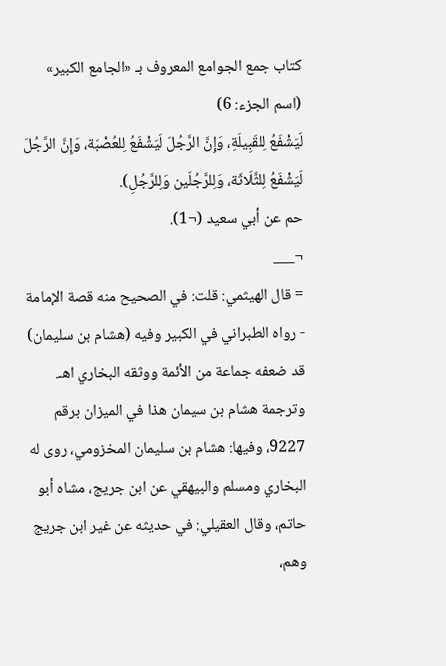كتاب جمع الجوامع المعروف بـ «الجامع الكبير» (اسم الجزء: 6)
لَيَشْفَعُ لِلقَبِيلَةِ، وَإِنَّ الرَّجُلَ لَيَشْفَعُ لِلعُصْبَة، وَإِنَّ الرَّجُلَ لَيَشْفَعُ لِلثَّلَاثَة، وَلِلرَّجُلَين وَلِلرَّجُلِ).
حم عن أبي سعيد (¬1).
¬___
= قال الهيثمي: قلت: في الصحيح منه قصة الإمامة - رواه الطبراني في الكبير وفيه (هشام بن سليمان) قد ضعفه جماعة من الأئمة ووثقه البخاري اهـ.
وترجمة هشام بن سيمان هذا في الميزان برقم 9227، وفيها: هشام بن سليمان المخزومي، روى له البخاري ومسلم والبيهقي عن ابن جريج، مشاه أبو حاتم، وقال العقيلي: في حديثه عن غير ابن جريج وهم،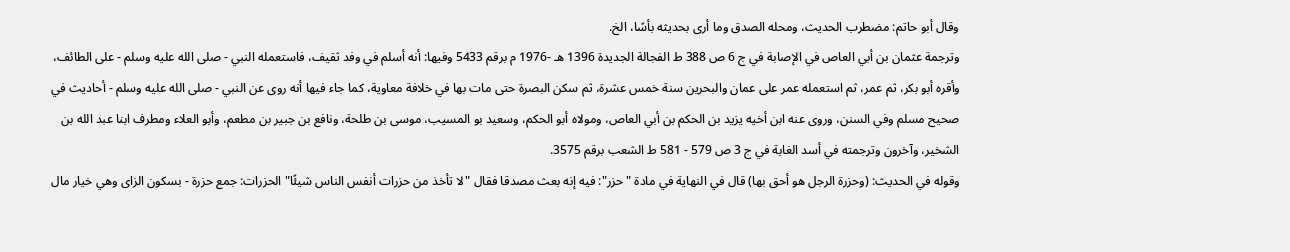وقال أبو حاتم: مضطرب الحديث، ومحله الصدق وما أرى بحديثه بأسًا، الخ.
وترجمة عثمان بن أبي العاص في الإصابة في ج 6 ص 388 ط الفجالة الجديدة 1396 هـ -1976 م برقم 5433 وفيها: أنه أسلم في وفد ثقيف، فاستعمله النبي - صلى الله عليه وسلم - على الطائف، وأقره أبو بكر، ثم عمر، ثم استعمله عمر على عمان والبحرين سنة خمس عشرة، ثم سكن البصرة حتى مات بها في خلافة معاوية، كما جاء فيها أنه روى عن النبي - صلى الله عليه وسلم - أحاديث في صحيح مسلم وفي السنن، وروى عنه ابن أخيه يزيد بن الحكم بن أبي العاص، ومولاه أبو الحكم، وسعيد بو المسيب، موسى بن طلحة، ونافع بن جبير بن مطعم، وأبو العلاء ومطرف ابنا عبد الله بن الشخير، وآخرون وترجمته في أسد الغابة في ج 3 ص 579 - 581 ط الشعب برقم 3575.
وقوله في الحديث: (وحزرة الرجل هو أحق بها) قال في النهاية في مادة "حزر": فيه إنه بعث مصدقا فقال "لا تأخذ من حزرات أنفس الناس شيئًا" الحزرات: جمع حزرة - بسكون الزاى وهي خيار مال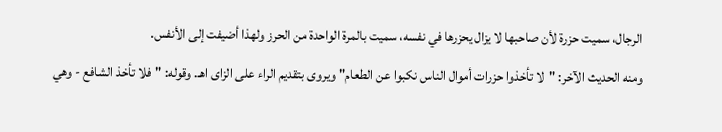الرجال، سميت حزرة لأن صاحبها لا يزال يحزرها في نفسه، سميت بالمرة الواحدة من الحرز ولهذا أضيفت إلى الأنفس.
ومنه الحديث الآخر: "لا تأخذوا حزرات أموال الناس نكبوا عن الطعام" ويروى بتقديم الراء على الزاى اهـ. وقوله: "فلا تأخذ الشافع - وهي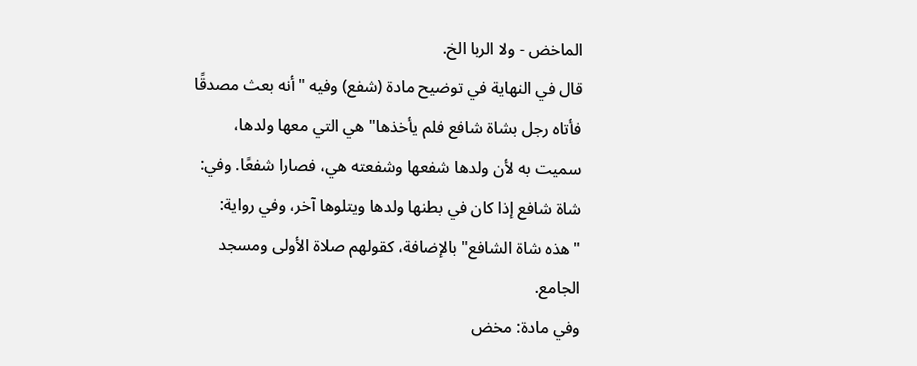الماخض - ولا الربا الخ.
قال في النهاية في توضيح مادة (شفع) وفيه "أنه بعث مصدقًا فأتاه رجل بشاة شافع فلم يأخذها" هي التي معها ولدها، سميت به لأن ولدها شفعها وشفعته هي، فصارا شفعًا. وفي: شاة شافع إذا كان في بطنها ولدها ويتلوها آخر، وفي رواية: "هذه شاة الشافع" بالإضافة، كقولهم صلاة الأولى ومسجد الجامع.
وفي مادة: مخض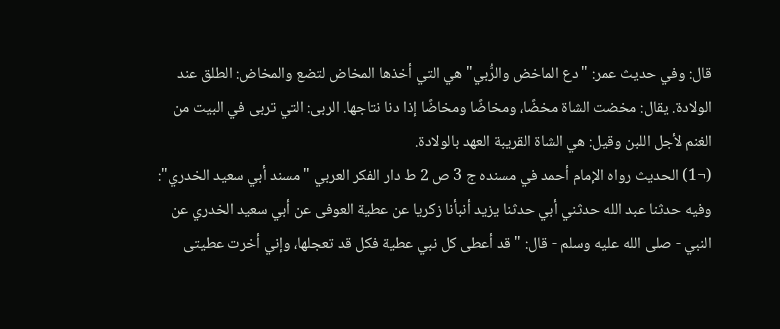قال: وفي حديث عمر: "دع الماخض والرُّبي" هي التي أخذها المخاض لتضع والمخاض: الطلق عند الولادة. يقال: مخضت الشاة مخضًا، ومخاضًا ومخاضًا إذا دنا نتاجها. الربى: التي تربى في البيت من الغنم لأجل اللبن وقيل: هي الشاة القريبة العهد بالولادة.
(¬1) الحديث رواه الإمام أحمد في مسنده ج 3 ص 2 ط دار الفكر العربي "مسند أبي سعيد الخدري": وفيه حدثنا عبد الله حدثني أبي حدثنا يزيد أنبأنا زكريا عن عطية العوفى عن أبي سعيد الخدري عن النبي - صلى الله عليه وسلم - قال: "قد أعطى كل نبي عطية فكل قد تعجلها، وإني أخرت عطيتى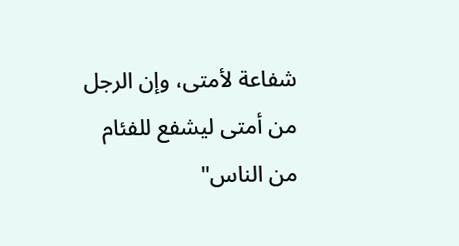شفاعة لأمتى، وإن الرجل من أمتى ليشفع للفئام من الناس"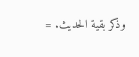وذكر بقية الحديث. =